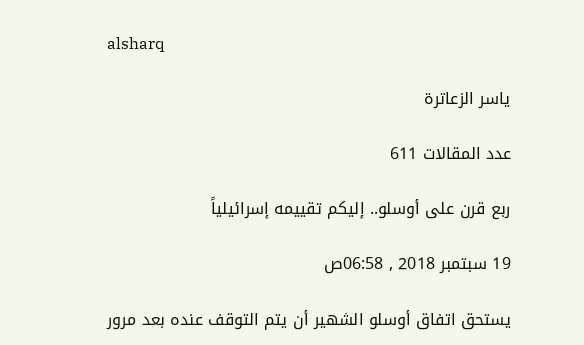alsharq

ياسر الزعاترة

عدد المقالات 611

ربع قرن على أوسلو.. إليكم تقييمه إسرائيلياً

19 سبتمبر 2018 , 06:58ص

يستحق اتفاق أوسلو الشهير أن يتم التوقف عنده بعد مرور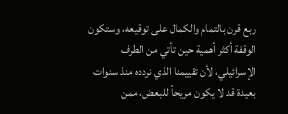ربع قرن بالتمام والكمال على توقيعه، وستكون الوقفة أكثر أهمية حين تأتي من الطرف الإسرائيلي، لأن تقييمنا الذي نردده منذ سنوات بعيدة قد لا يكون مريحاً للبعض، ممن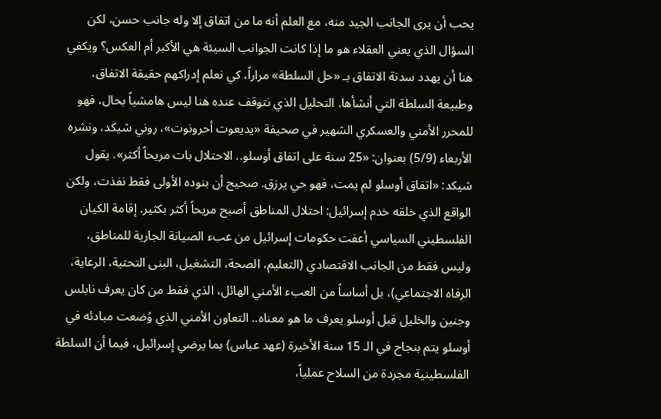يحب أن يرى الجانب الجيد منه، مع العلم أنه ما من اتفاق إلا وله جانب حسن، لكن السؤال الذي يعني العقلاء هو ما إذا كانت الجوانب السيئة هي الأكبر أم العكس؟ ويكفي هنا أن يهدد سدنة الاتفاق بـ «حل السلطة» مراراً، كي نعلم إدراكهم حقيقة الاتفاق، وطبيعة السلطة التي أنشأها. التحليل الذي نتوقف عنده هنا ليس هامشياً بحال، فهو للمحرر الأمني والعسكري الشهير في صحيفة «يديعوت أحرونوت»، روني شيكد، ونشره الأربعاء (5/9) بعنوان: «25 سنة على اتفاق أوسلو.. الاحتلال بات مريحاً أكثر». يقول شيكد: «اتفاق أوسلو لم يمت، فهو حي يرزق. صحيح أن بنوده الأولى فقط نفذت، ولكن الواقع الذي خلقه خدم إسرائيل: احتلال المناطق أصبح مريحاً أكثر بكثير. إقامة الكيان الفلسطيني السياسي أعفت حكومات إسرائيل من عبء الصيانة الجارية للمناطق، وليس فقط من الجانب الاقتصادي (التعليم، الصحة، التشغيل، البنى التحتية، الرعاية، الرفاه الاجتماعي)، بل أساساً من العبء الأمني الهائل، الذي فقط من كان يعرف نابلس وجنين والخليل قبل أوسلو يعرف ما هو معناه.. التعاون الأمني الذي وُضعت مبادئه في أوسلو يتم بنجاح في الـ 15 سنة الأخيرة (عهد عباس) بما يرضي إسرائيل، فيما أن السلطة الفلسطينية مجردة من السلاح عملياً،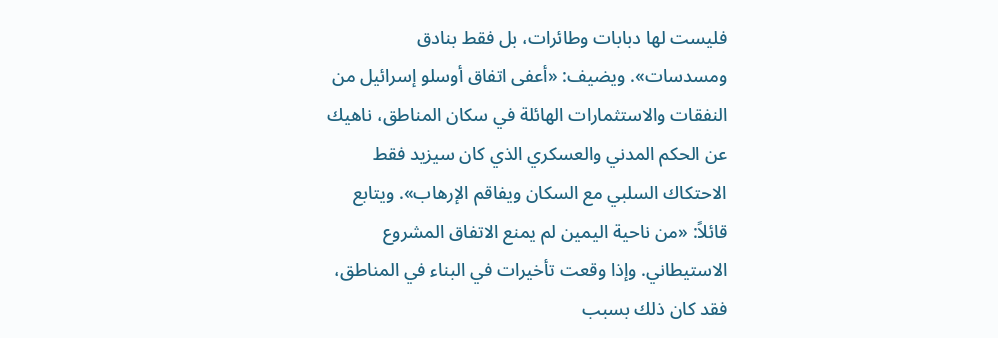فليست لها دبابات وطائرات، بل فقط بنادق ومسدسات». ويضيف: «أعفى اتفاق أوسلو إسرائيل من النفقات والاستثمارات الهائلة في سكان المناطق، ناهيك عن الحكم المدني والعسكري الذي كان سيزيد فقط الاحتكاك السلبي مع السكان ويفاقم الإرهاب». ويتابع قائلاً: «من ناحية اليمين لم يمنع الاتفاق المشروع الاستيطاني. وإذا وقعت تأخيرات في البناء في المناطق، فقد كان ذلك بسبب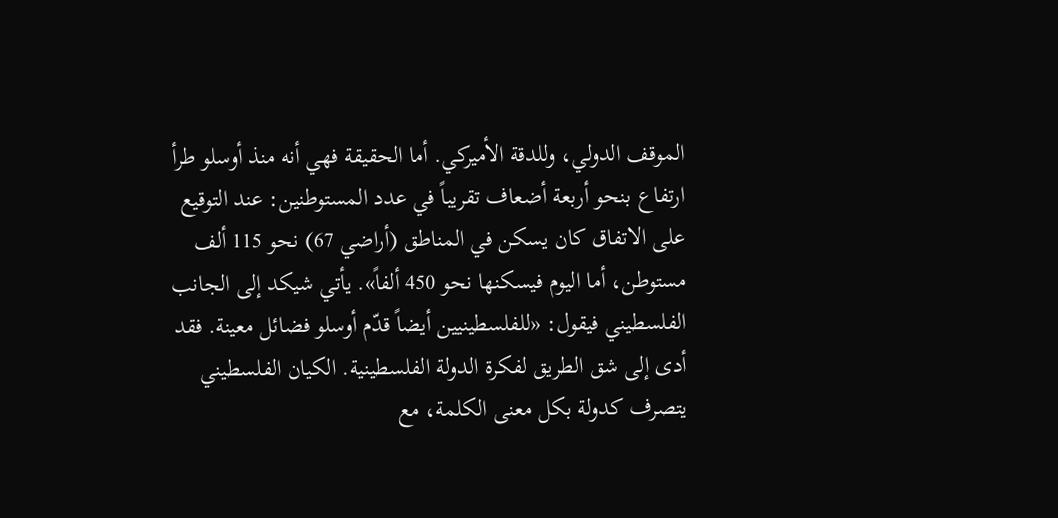الموقف الدولي، وللدقة الأميركي. أما الحقيقة فهي أنه منذ أوسلو طرأ ارتفاع بنحو أربعة أضعاف تقريباً في عدد المستوطنين: عند التوقيع على الاتفاق كان يسكن في المناطق (أراضي 67) نحو 115 ألف مستوطن، أما اليوم فيسكنها نحو 450 ألفاً». يأتي شيكد إلى الجانب الفلسطيني فيقول: «للفلسطينيين أيضاً قدّم أوسلو فضائل معينة. فقد أدى إلى شق الطريق لفكرة الدولة الفلسطينية. الكيان الفلسطيني يتصرف كدولة بكل معنى الكلمة، مع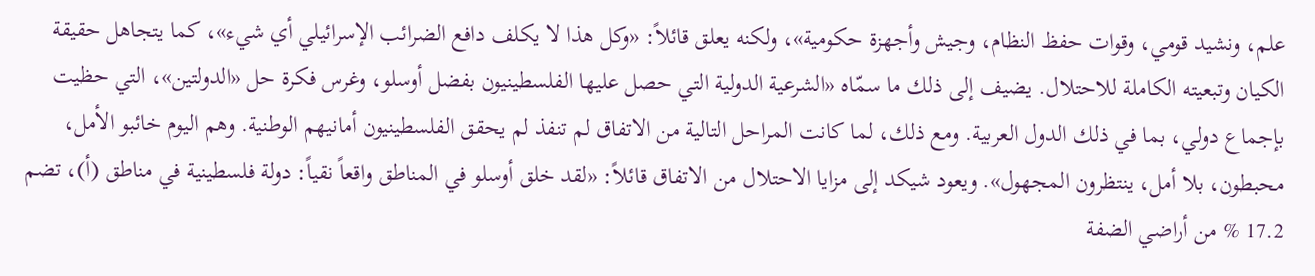علم، ونشيد قومي، وقوات حفظ النظام، وجيش وأجهزة حكومية»، ولكنه يعلق قائلاً: «وكل هذا لا يكلف دافع الضرائب الإسرائيلي أي شيء»، كما يتجاهل حقيقة الكيان وتبعيته الكاملة للاحتلال. يضيف إلى ذلك ما سمّاه «الشرعية الدولية التي حصل عليها الفلسطينيون بفضل أوسلو، وغرس فكرة حل «الدولتين»، التي حظيت بإجماع دولي، بما في ذلك الدول العربية. ومع ذلك، لما كانت المراحل التالية من الاتفاق لم تنفذ لم يحقق الفلسطينيون أمانيهم الوطنية. وهم اليوم خائبو الأمل، محبطون، بلا أمل، ينتظرون المجهول». ويعود شيكد إلى مزايا الاحتلال من الاتفاق قائلاً: «لقد خلق أوسلو في المناطق واقعاً نقياً: دولة فلسطينية في مناطق (أ)، تضم 17.2 % من أراضي الضفة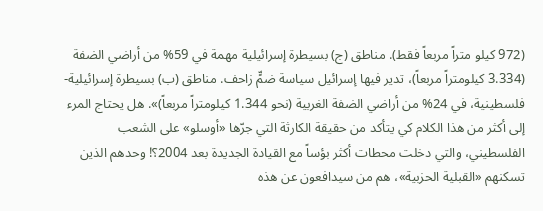(972 كيلو متراً مربعاً فقط). مناطق (ج) بسيطرة إسرائيلية مهمة في 59% من أراضي الضفة (3.334 كيلومتراً مربعاً)، تدير فيها إسرائيل سياسة ضمٍّ زاحف. مناطق (ب) بسيطرة إسرائيلية- فلسطينية، في 24% من أراضي الضفة الغربية (نحو 1.344 كيلومتراً مربعاً)». هل يحتاج المرء إلى أكثر من هذا الكلام كي يتأكد من حقيقة الكارثة التي جرّها «أوسلو» على الشعب الفلسطيني، والتي دخلت محطات أكثر بؤساً مع القيادة الجديدة بعد 2004؟! وحدهم الذين تسكنهم «القبلية الحزبية»، هم من سيدافعون عن هذه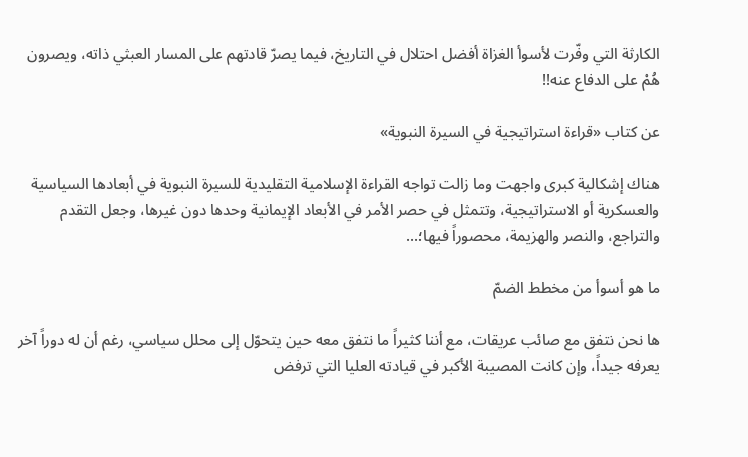الكارثة التي وفّرت لأسوأ الغزاة أفضل احتلال في التاريخ، فيما يصرّ قادتهم على المسار العبثي ذاته، ويصرون هُمْ على الدفاع عنه!!

عن كتاب «قراءة استراتيجية في السيرة النبوية»

هناك إشكالية كبرى واجهت وما زالت تواجه القراءة الإسلامية التقليدية للسيرة النبوية في أبعادها السياسية والعسكرية أو الاستراتيجية، وتتمثل في حصر الأمر في الأبعاد الإيمانية وحدها دون غيرها، وجعل التقدم والتراجع، والنصر والهزيمة، محصوراً فيها؛...

ما هو أسوأ من مخطط الضمّ

ها نحن نتفق مع صائب عريقات، مع أننا كثيراً ما نتفق معه حين يتحوّل إلى محلل سياسي، رغم أن له دوراً آخر يعرفه جيداً، وإن كانت المصيبة الأكبر في قيادته العليا التي ترفض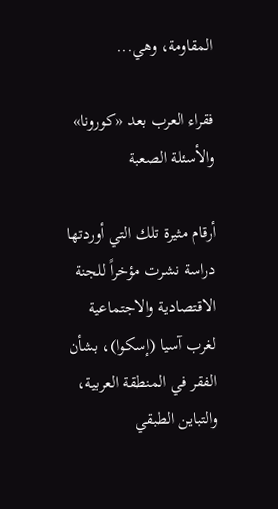المقاومة، وهي...

فقراء العرب بعد «كورونا» والأسئلة الصعبة

أرقام مثيرة تلك التي أوردتها دراسة نشرت مؤخراً للجنة الاقتصادية والاجتماعية لغرب آسيا (إسكوا)، بشأن الفقر في المنطقة العربية، والتباين الطبقي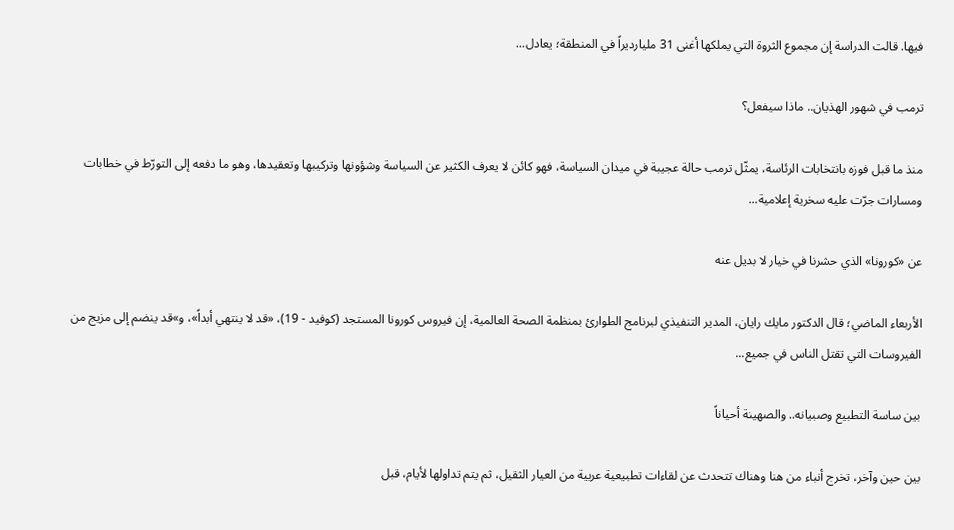فيها. قالت الدراسة إن مجموع الثروة التي يملكها أغنى 31 مليارديراً في المنطقة؛ يعادل...

ترمب في شهور الهذيان.. ماذا سيفعل؟

منذ ما قبل فوزه بانتخابات الرئاسة، يمثّل ترمب حالة عجيبة في ميدان السياسة، فهو كائن لا يعرف الكثير عن السياسة وشؤونها وتركيبها وتعقيدها، وهو ما دفعه إلى التورّط في خطابات ومسارات جرّت عليه سخرية إعلامية...

عن «كورونا» الذي حشرنا في خيار لا بديل عنه

الأربعاء الماضي؛ قال الدكتور مايك رايان، المدير التنفيذي لبرنامج الطوارئ بمنظمة الصحة العالمية، إن فيروس كورونا المستجد (كوفيد - 19)، «قد لا ينتهي أبداً»، و»قد ينضم إلى مزيج من الفيروسات التي تقتل الناس في جميع...

بين ساسة التطبيع وصبيانه.. والصهينة أحياناً

بين حين وآخر، تخرج أنباء من هنا وهناك تتحدث عن لقاءات تطبيعية عربية من العيار الثقيل، ثم يتم تداولها لأيام، قبل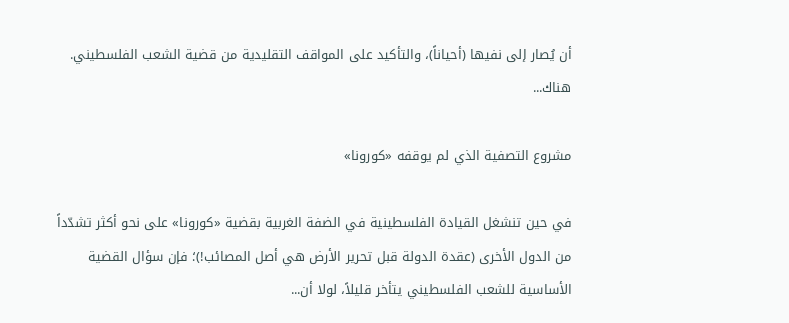أن يُصار إلى نفيها (أحياناً)، والتأكيد على المواقف التقليدية من قضية الشعب الفلسطيني. هناك...

مشروع التصفية الذي لم يوقفه «كورونا»

في حين تنشغل القيادة الفلسطينية في الضفة الغربية بقضية «كورونا» على نحو أكثر تشدّداً من الدول الأخرى (عقدة الدولة قبل تحرير الأرض هي أصل المصائب!)؛ فإن سؤال القضية الأساسية للشعب الفلسطيني يتأخر قليلاً، لولا أن...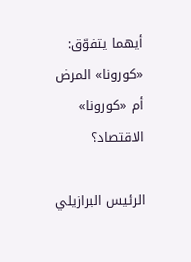أيهما يتفوّق: «كورونا» المرض أم «كورونا» الاقتصاد؟

الرئيس البرازيلي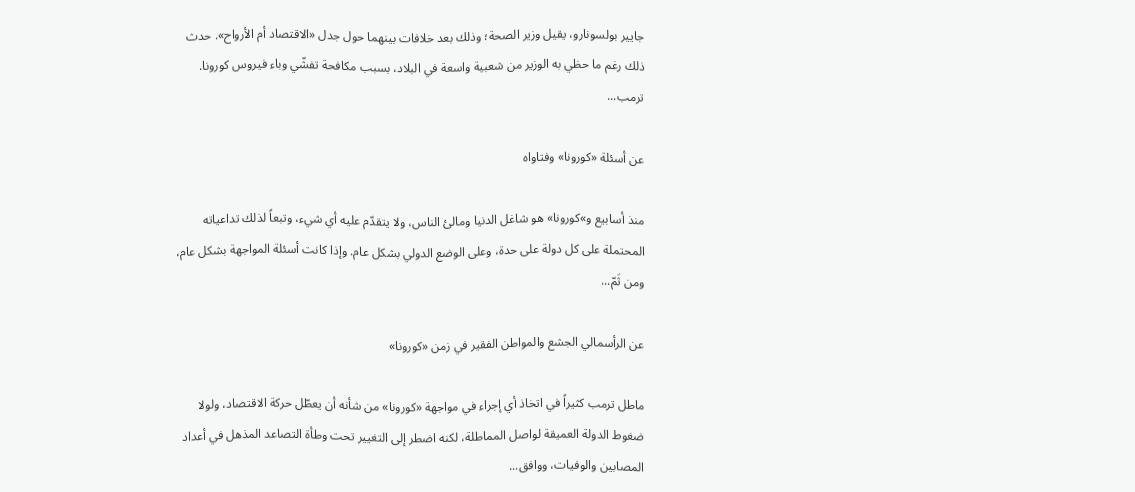جايير بولسونارو، يقيل وزير الصحة؛ وذلك بعد خلافات بينهما حول جدل «الاقتصاد أم الأرواح». حدث ذلك رغم ما حظي به الوزير من شعبية واسعة في البلاد، بسبب مكافحة تفشّي وباء فيروس كورونا. ترمب...

عن أسئلة «كورونا» وفتاواه

منذ أسابيع و»كورونا» هو شاغل الدنيا ومالئ الناس، ولا يتقدّم عليه أي شيء، وتبعاً لذلك تداعياته المحتملة على كل دولة على حدة، وعلى الوضع الدولي بشكل عام. وإذا كانت أسئلة المواجهة بشكل عام، ومن ثَمّ...

عن الرأسمالي الجشع والمواطن الفقير في زمن «كورونا»

ماطل ترمب كثيراً في اتخاذ أي إجراء في مواجهة «كورونا» من شأنه أن يعطّل حركة الاقتصاد، ولولا ضغوط الدولة العميقة لواصل المماطلة، لكنه اضطر إلى التغيير تحت وطأة التصاعد المذهل في أعداد المصابين والوفيات، ووافق...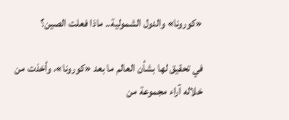«كورونا» والدول الشمولية.. ماذا فعلت الصين؟

في تحقيق لها بشأن العالم ما بعد «كورونا»، وأخذت من خلاله آراء مجموعة من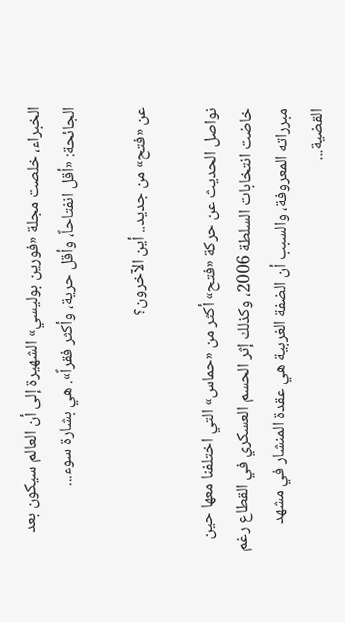الخبراء، خلصت مجلة «فورين بوليسي» الشهيرة إلى أن العالم سيكون بعد الجائحة: «أقل انفتاحاً، وأقل حرية، وأكثر فقراً». هي بشارة سوء...

عن «فتح» من جديد.. أين الآخرون؟

نواصل الحديث عن حركة «فتح» أكثر من «حماس» التي اختلفنا معها حين خاضت انتخابات السلطة 2006، وكذلك إثر الحسم العسكري في القطاع رغم مبرراته المعروفة، والسبب أن الضفة الغربية هي عقدة المنشار في مشهد القضية...